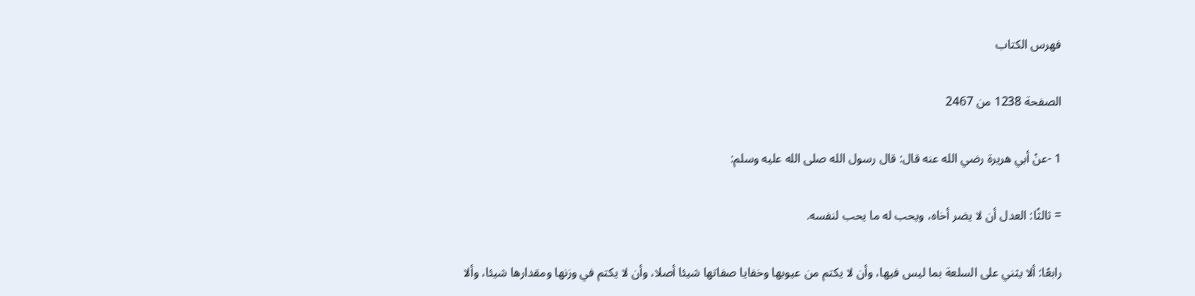فهرس الكتاب

الصفحة 1238 من 2467

1 -عنْ أبي هريرة رضي الله عنه قال: قال رسول الله صلى الله عليه وسلم:

= ثالثًا: العدل أن لا يضر أخاه، ويحب له ما يحب لنفسه.

رابعًا: ألا يثني على السلعة بما ليس فيها، وأن لا يكتم من عيوبها وخفايا صفاتها شيئا أصلا، وأن لا يكتم في وزنها ومقدارها شيئا، وألا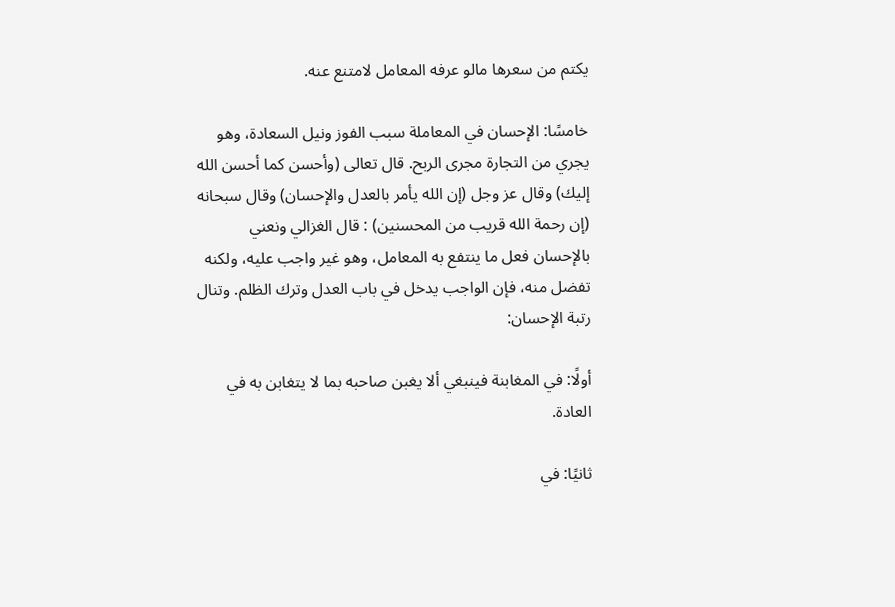يكتم من سعرها مالو عرفه المعامل لامتنع عنه.

خامسًا: الإحسان في المعاملة سبب الفوز ونيل السعادة، وهو يجري من التجارة مجرى الربح. قال تعالى (وأحسن كما أحسن الله إليك) وقال عز وجل (إن الله يأمر بالعدل والإحسان) وقال سبحانه (إن رحمة الله قريب من المحسنين) : قال الغزالي ونعني بالإحسان فعل ما ينتفع به المعامل، وهو غير واجب عليه، ولكنه تفضل منه، فإن الواجب يدخل في باب العدل وترك الظلم. وتنال رتبة الإحسان:

أولًا: في المغابنة فينبغي ألا يغبن صاحبه بما لا يتغابن به في العادة.

ثانيًا: في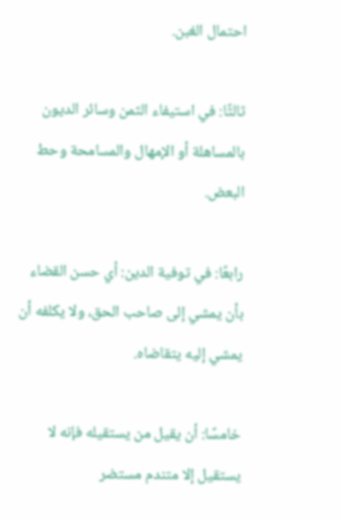احتمال الغبن.

ثالثًا: في استيفاء الثمن وسائر الديون بالمساهلة أو الإمهال والمسامحة وحط البعض.

رابعًا: في توفية الدين: أي حسن القضاء بأن يمشي إلى صاحب الحق، ولا يكلفه أن يمشي إليه يتقاضاه.

خامسًا: أن يقيل من يستقيله فإنه لا يستقيل إلا متندم مستضر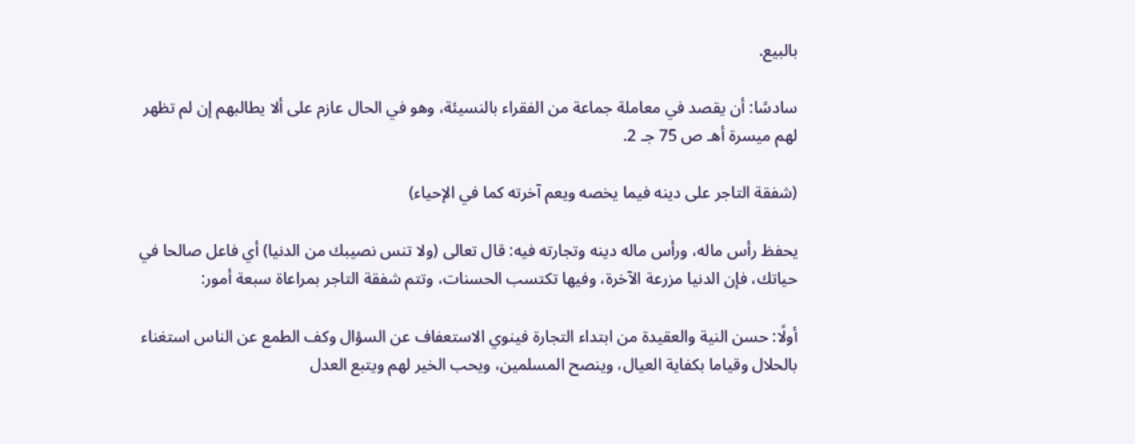بالبيع.

سادسًا: أن يقصد في معاملة جماعة من الفقراء بالنسيئة، وهو في الحال عازم على ألا يطالبهم إن لم تظهر لهم ميسرة أهـ ص 75 جـ 2.

(شفقة التاجر على دينه فيما يخصه ويعم آخرته كما في الإحياء)

يحفظ رأس ماله، ورأس ماله دينه وتجارته فيه: قال تعالى (ولا تنس نصيبك من الدنيا) أي فاعل صالحا في حياتك، فإن الدنيا مزرعة الآخرة، وفيها تكتسب الحسنات، وتتم شفقة التاجر بمراعاة سبعة أمور:

أولًا: حسن النية والعقيدة من ابتداء التجارة فينوي الاستعفاف عن السؤال وكف الطمع عن الناس استغناء بالحلال وقياما بكفاية العيال، وينصح المسلمين، ويحب الخير لهم ويتبع العدل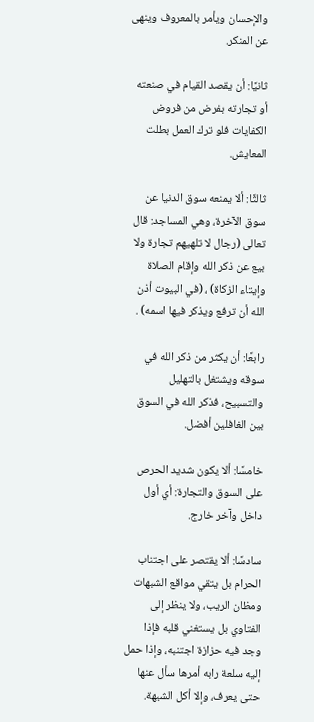والإحسان ويأمر بالمعروف وينهى عن المنكر.

ثانيًا: أن يقصد القيام في صنعته أو تجارته بفرض من فروض الكفايات فلو ترك العمل بطلت المعايش.

ثالثًا: ألا يمنعه سوق الدنيا عن سوق الآخرة، وهي المساجد: قال تعالى (رجال لا تلهيهم تجارة ولا بيع عن ذكر الله وإقام الصلاة وإيتاء الزكاة) ، (في البيوت أذن الله أن ترفع ويذكر فيها اسمه) .

رابعًا: أن يكثر من ذكر الله في سوقه ويشتغل بالتهليل والتسبيح، فذكر الله في السوق بين الغافلين أفضل.

خامسًا: ألا يكون شديد الحرص على السوق والتجارة: أي أول داخل وآخر خارج.

سادسًا: ألا يقتصر على اجتناب الحرام بل يتقي مواقع الشبهات ومظان الريب، ولا ينظر إلى الفتاوي بل يستغني قلبه فإذا وجد فيه حزازة اجتنبه، وإذا حمل إليه سلعة رابه أمرها سأل عنها حتى يعرف، وإلا أكل الشبهة.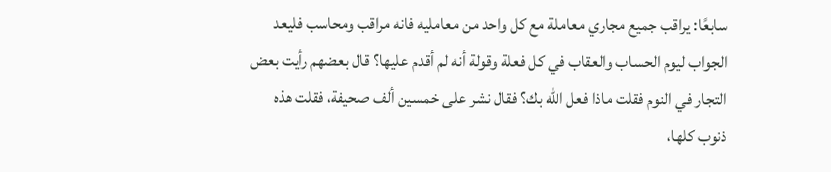سابعًا: يراقب جميع مجاري معاملة مع كل واحد من معامليه فانه مراقب ومحاسب فليعد الجواب ليوم الحساب والعقاب في كل فعلة وقولة أنه لم أقدم عليها؟ قال بعضهم رأيت بعض التجار في النوم فقلت ماذا فعل الله بك؟ فقال نشر على خمسين ألف صحيفة، فقلت هذه ذنوب كلها،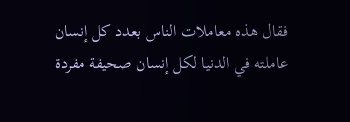فقال هذه معاملات الناس بعدد كل إنسان عاملته في الدنيا لكل إنسان صحيفة مفردة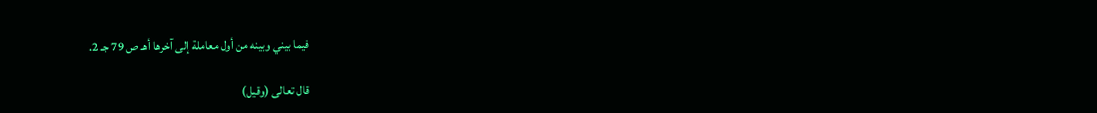فيما بيني وبينه من أول معاملة إلى آخرها أهـ ص 79 جـ 2.

قال تعالى (وقيل)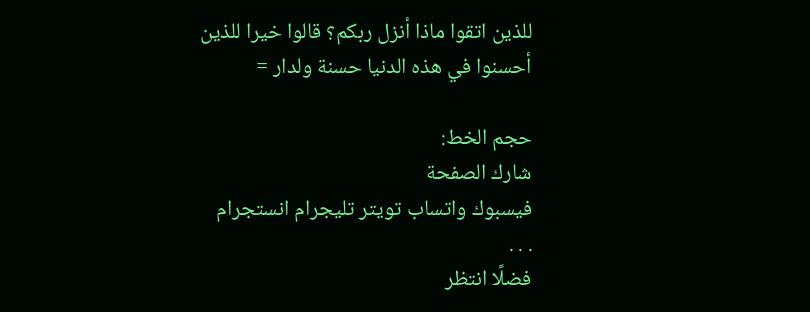للذين اتقوا ماذا أنزل ربكم؟ قالوا خيرا للذين أحسنوا في هذه الدنيا حسنة ولدار =

حجم الخط:
شارك الصفحة
فيسبوك واتساب تويتر تليجرام انستجرام
. . .
فضلًا انتظر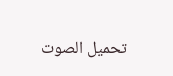تحميل الصوت